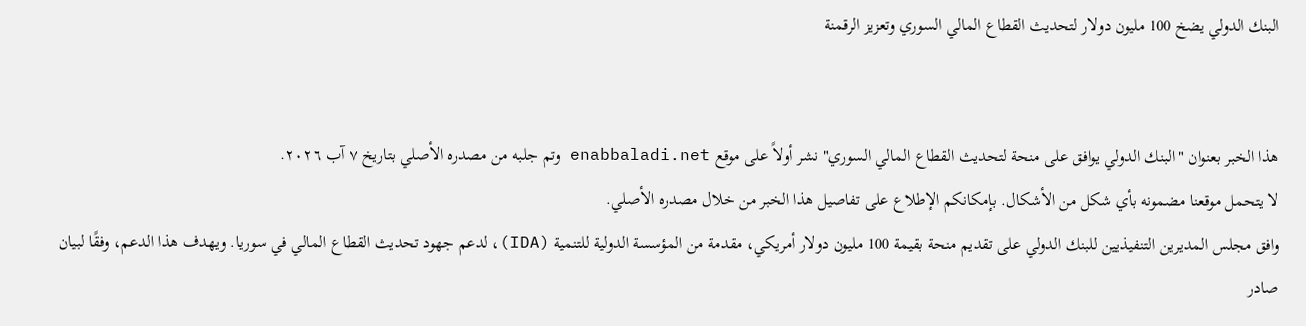البنك الدولي يضخ 100 مليون دولار لتحديث القطاع المالي السوري وتعزيز الرقمنة


هذا الخبر بعنوان "البنك الدولي يوافق على منحة لتحديث القطاع المالي السوري" نشر أولاً على موقع enabbaladi.net وتم جلبه من مصدره الأصلي بتاريخ ٧ آب ٢٠٢٦.
لا يتحمل موقعنا مضمونه بأي شكل من الأشكال. بإمكانكم الإطلاع على تفاصيل هذا الخبر من خلال مصدره الأصلي.
وافق مجلس المديرين التنفيذيين للبنك الدولي على تقديم منحة بقيمة 100 مليون دولار أمريكي، مقدمة من المؤسسة الدولية للتنمية (IDA)، لدعم جهود تحديث القطاع المالي في سوريا. ويهدف هذا الدعم، وفقًا لبيان صادر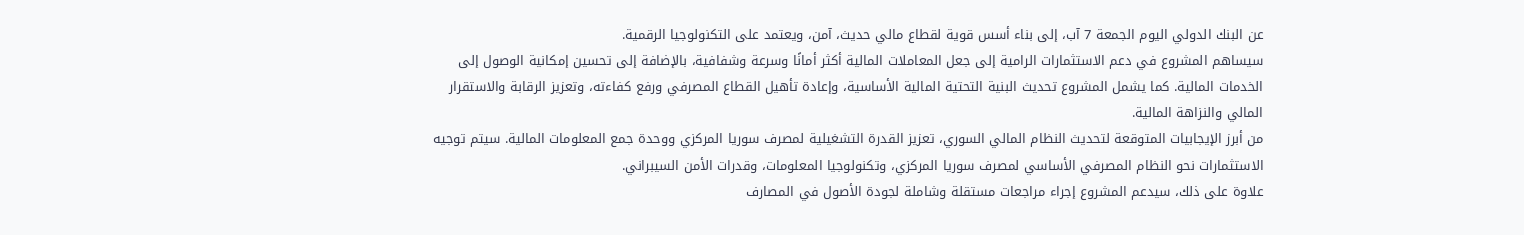عن البنك الدولي اليوم الجمعة 7 آب، إلى بناء أسس قوية لقطاع مالي حديث، آمن، ويعتمد على التكنولوجيا الرقمية.
سيساهم المشروع في دعم الاستثمارات الرامية إلى جعل المعاملات المالية أكثر أمانًا وسرعة وشفافية، بالإضافة إلى تحسين إمكانية الوصول إلى الخدمات المالية. كما يشمل المشروع تحديث البنية التحتية المالية الأساسية، وإعادة تأهيل القطاع المصرفي ورفع كفاءته، وتعزيز الرقابة والاستقرار المالي والنزاهة المالية.
من أبرز الإيجابيات المتوقعة لتحديث النظام المالي السوري، تعزيز القدرة التشغيلية لمصرف سوريا المركزي ووحدة جمع المعلومات المالية. سيتم توجيه الاستثمارات نحو النظام المصرفي الأساسي لمصرف سوريا المركزي، وتكنولوجيا المعلومات، وقدرات الأمن السيبراني.
علاوة على ذلك، سيدعم المشروع إجراء مراجعات مستقلة وشاملة لجودة الأصول في المصارف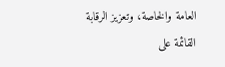العامة والخاصة، وتعزيز الرقابة القائمة على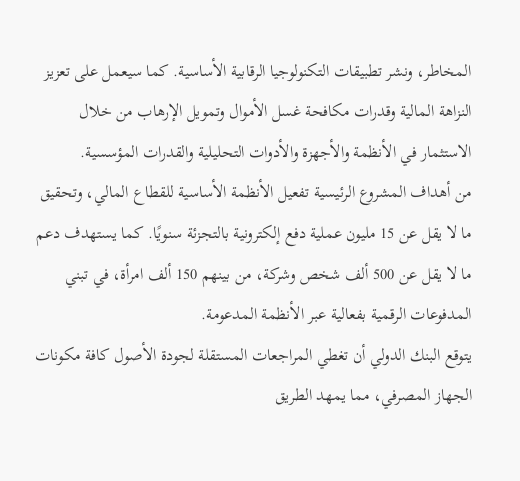المخاطر، ونشر تطبيقات التكنولوجيا الرقابية الأساسية. كما سيعمل على تعزيز النزاهة المالية وقدرات مكافحة غسل الأموال وتمويل الإرهاب من خلال الاستثمار في الأنظمة والأجهزة والأدوات التحليلية والقدرات المؤسسية.
من أهداف المشروع الرئيسية تفعيل الأنظمة الأساسية للقطاع المالي، وتحقيق ما لا يقل عن 15 مليون عملية دفع إلكترونية بالتجزئة سنويًا. كما يستهدف دعم ما لا يقل عن 500 ألف شخص وشركة، من بينهم 150 ألف امرأة، في تبني المدفوعات الرقمية بفعالية عبر الأنظمة المدعومة.
يتوقع البنك الدولي أن تغطي المراجعات المستقلة لجودة الأصول كافة مكونات الجهاز المصرفي، مما يمهد الطريق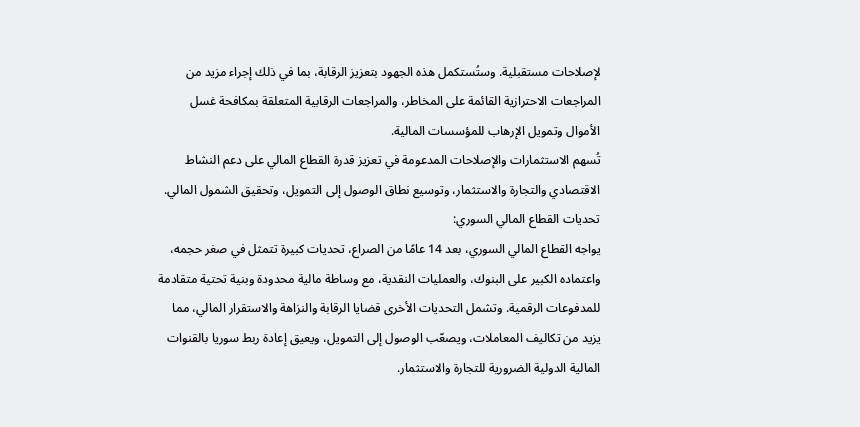لإصلاحات مستقبلية. وستُستكمل هذه الجهود بتعزيز الرقابة، بما في ذلك إجراء مزيد من المراجعات الاحترازية القائمة على المخاطر، والمراجعات الرقابية المتعلقة بمكافحة غسل الأموال وتمويل الإرهاب للمؤسسات المالية.
تُسهم الاستثمارات والإصلاحات المدعومة في تعزيز قدرة القطاع المالي على دعم النشاط الاقتصادي والتجارة والاستثمار، وتوسيع نطاق الوصول إلى التمويل، وتحقيق الشمول المالي.
تحديات القطاع المالي السوري:
يواجه القطاع المالي السوري، بعد 14 عامًا من الصراع، تحديات كبيرة تتمثل في صغر حجمه، واعتماده الكبير على البنوك، والعمليات النقدية، مع وساطة مالية محدودة وبنية تحتية متقادمة للمدفوعات الرقمية. وتشمل التحديات الأخرى قضايا الرقابة والنزاهة والاستقرار المالي، مما يزيد من تكاليف المعاملات، ويصعّب الوصول إلى التمويل، ويعيق إعادة ربط سوريا بالقنوات المالية الدولية الضرورية للتجارة والاستثمار.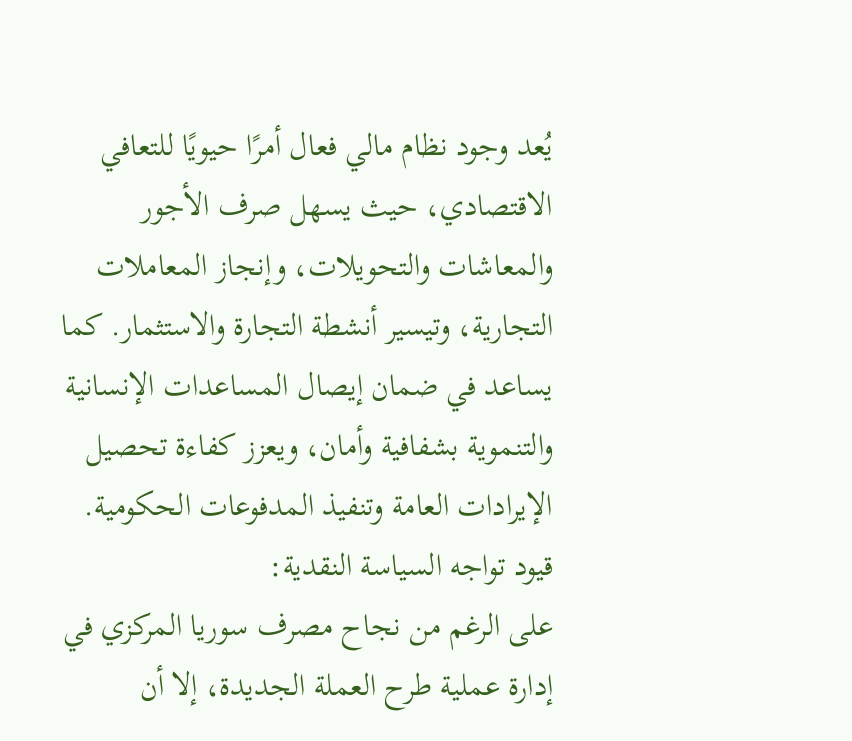يُعد وجود نظام مالي فعال أمرًا حيويًا للتعافي الاقتصادي، حيث يسهل صرف الأجور والمعاشات والتحويلات، وإنجاز المعاملات التجارية، وتيسير أنشطة التجارة والاستثمار. كما يساعد في ضمان إيصال المساعدات الإنسانية والتنموية بشفافية وأمان، ويعزز كفاءة تحصيل الإيرادات العامة وتنفيذ المدفوعات الحكومية.
قيود تواجه السياسة النقدية:
على الرغم من نجاح مصرف سوريا المركزي في إدارة عملية طرح العملة الجديدة، إلا أن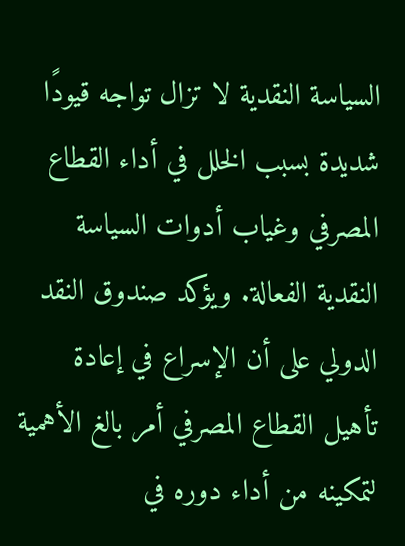السياسة النقدية لا تزال تواجه قيودًا شديدة بسبب الخلل في أداء القطاع المصرفي وغياب أدوات السياسة النقدية الفعالة. ويؤكد صندوق النقد الدولي على أن الإسراع في إعادة تأهيل القطاع المصرفي أمر بالغ الأهمية لتمكينه من أداء دوره في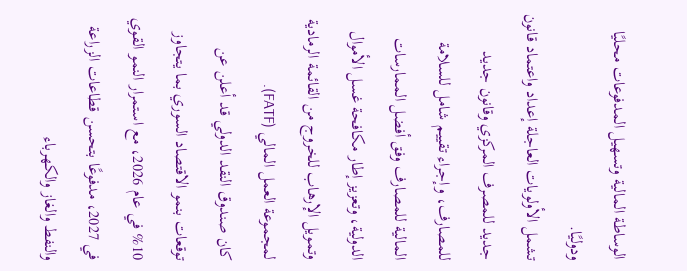الوساطة المالية وتسهيل المدفوعات محليًا ودوليًا.
تشمل الأولويات العاجلة إعداد واعتماد قانون جديد للمصرف المركزي وقانون جديد للمصارف، وإجراء تقييم شامل للسلامة المالية للمصارف وفق أفضل الممارسات الدولية، وتعزيز إطار مكافحة غسل الأموال وتمويل الإرهاب للخروج من القائمة الرمادية لمجموعة العمل المالي (FATF).
كان صندوق النقد الدولي قد أعلن عن توقعات بنمو الاقتصاد السوري بما يتجاوز 10% في عام 2026، مع استمرار النمو القوي في 2027، مدفوعًا بتحسن قطاعات الزراعة والنفط والغاز والكهرباء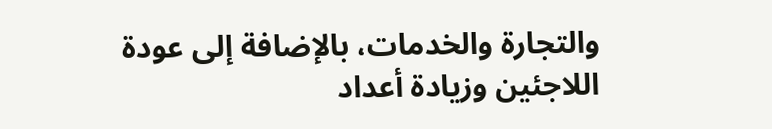والتجارة والخدمات، بالإضافة إلى عودة اللاجئين وزيادة أعداد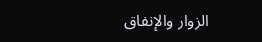الزوار والإنفاق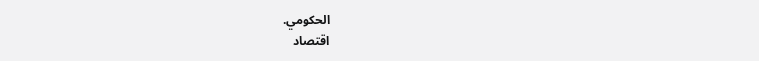الحكومي.
اقتصاد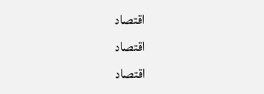اقتصاد
اقتصاد
اقتصاد